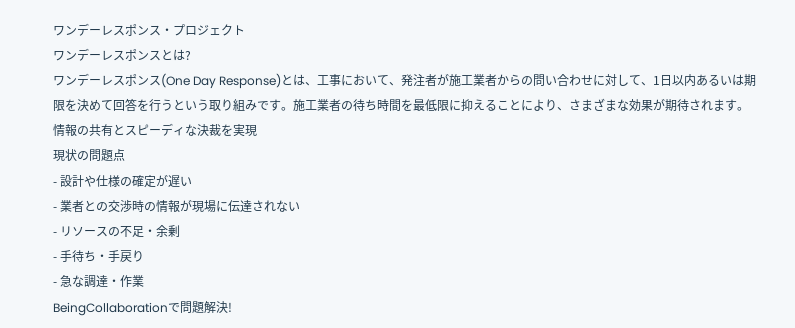ワンデーレスポンス・プロジェクト
ワンデーレスポンスとは?
ワンデーレスポンス(One Day Response)とは、工事において、発注者が施工業者からの問い合わせに対して、1日以内あるいは期限を決めて回答を行うという取り組みです。施工業者の待ち時間を最低限に抑えることにより、さまざまな効果が期待されます。
情報の共有とスピーディな決裁を実現
現状の問題点
- 設計や仕様の確定が遅い
- 業者との交渉時の情報が現場に伝達されない
- リソースの不足・余剰
- 手待ち・手戻り
- 急な調達・作業
BeingCollaborationで問題解決!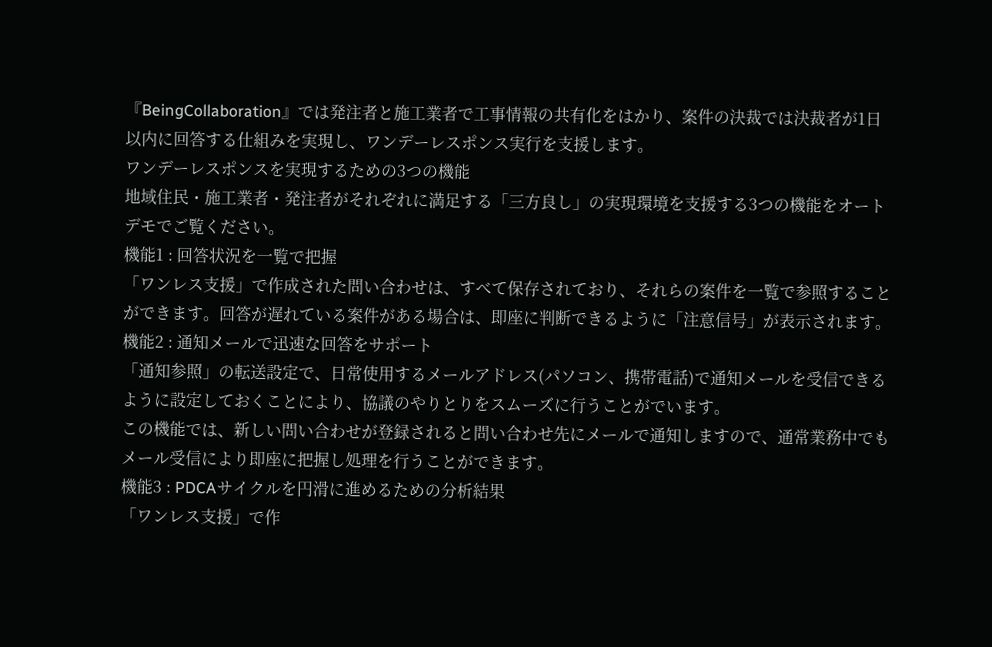『BeingCollaboration』では発注者と施工業者で工事情報の共有化をはかり、案件の決裁では決裁者が1日以内に回答する仕組みを実現し、ワンデーレスポンス実行を支援します。
ワンデーレスポンスを実現するための3つの機能
地域住民・施工業者・発注者がそれぞれに満足する「三方良し」の実現環境を支援する3つの機能をオートデモでご覧ください。
機能1 : 回答状況を一覧で把握
「ワンレス支援」で作成された問い合わせは、すべて保存されており、それらの案件を一覧で参照することができます。回答が遅れている案件がある場合は、即座に判断できるように「注意信号」が表示されます。
機能2 : 通知メールで迅速な回答をサポート
「通知参照」の転送設定で、日常使用するメールアドレス(パソコン、携帯電話)で通知メールを受信できるように設定しておくことにより、協議のやりとりをスムーズに行うことがでいます。
この機能では、新しい問い合わせが登録されると問い合わせ先にメールで通知しますので、通常業務中でもメール受信により即座に把握し処理を行うことができます。
機能3 : PDCAサイクルを円滑に進めるための分析結果
「ワンレス支援」で作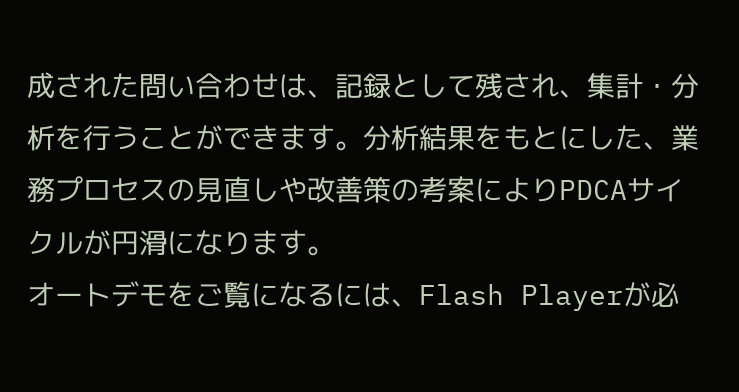成された問い合わせは、記録として残され、集計・分析を行うことができます。分析結果をもとにした、業務プロセスの見直しや改善策の考案によりPDCAサイクルが円滑になります。
オートデモをご覧になるには、Flash Playerが必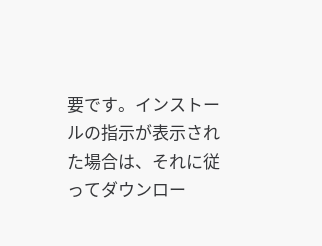要です。インストールの指示が表示された場合は、それに従ってダウンロー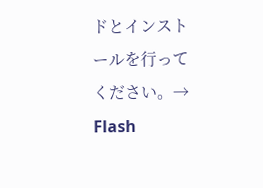ドとインストールを行ってください。→ Flash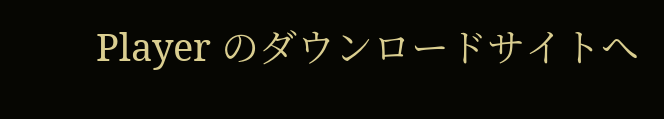Player のダウンロードサイトへ